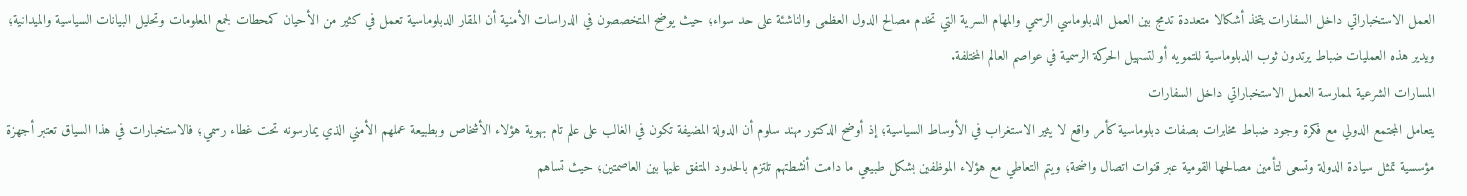العمل الاستخباراتي داخل السفارات يتخذ أشكالا متعددة تدمج بين العمل الدبلوماسي الرسمي والمهام السرية التي تخدم مصالح الدول العظمى والناشئة على حد سواء؛ حيث يوضح المتخصصون في الدراسات الأمنية أن المقار الدبلوماسية تعمل في كثير من الأحيان كمحطات لجمع المعلومات وتحليل البيانات السياسية والميدانية؛ ويدير هذه العمليات ضباط يرتدون ثوب الدبلوماسية للتمويه أو لتسهيل الحركة الرسمية في عواصم العالم المختلفة.
المسارات الشرعية لممارسة العمل الاستخباراتي داخل السفارات
يتعامل المجتمع الدولي مع فكرة وجود ضباط مخابرات بصفات دبلوماسية كأمر واقع لا يثير الاستغراب في الأوساط السياسية؛ إذ أوضح الدكتور مهند سلوم أن الدولة المضيفة تكون في الغالب على علم تام بهوية هؤلاء الأشخاص وبطبيعة عملهم الأمني الذي يمارسونه تحت غطاء رسمي؛ فالاستخبارات في هذا السياق تعتبر أجهزة مؤسسية تمثل سيادة الدولة وتسعى لتأمين مصالحها القومية عبر قنوات اتصال واضحة؛ ويتم التعاطي مع هؤلاء الموظفين بشكل طبيعي ما دامت أنشطتهم تلتزم بالحدود المتفق عليها بين العاصمتين؛ حيث تساهم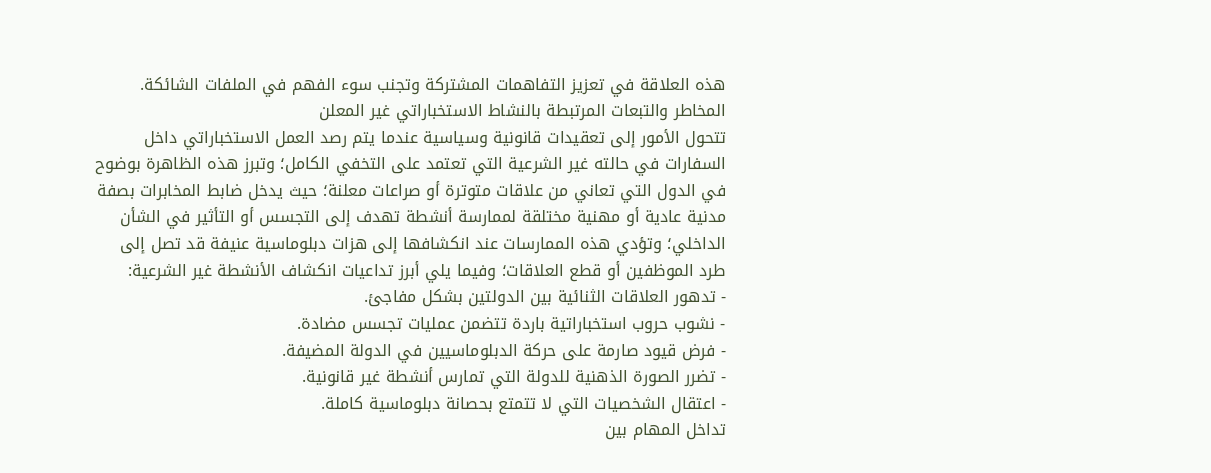هذه العلاقة في تعزيز التفاهمات المشتركة وتجنب سوء الفهم في الملفات الشائكة.
المخاطر والتبعات المرتبطة بالنشاط الاستخباراتي غير المعلن
تتحول الأمور إلى تعقيدات قانونية وسياسية عندما يتم رصد العمل الاستخباراتي داخل السفارات في حالته غير الشرعية التي تعتمد على التخفي الكامل؛ وتبرز هذه الظاهرة بوضوح في الدول التي تعاني من علاقات متوترة أو صراعات معلنة؛ حيث يدخل ضابط المخابرات بصفة مدنية عادية أو مهنية مختلقة لممارسة أنشطة تهدف إلى التجسس أو التأثير في الشأن الداخلي؛ وتؤدي هذه الممارسات عند انكشافها إلى هزات دبلوماسية عنيفة قد تصل إلى طرد الموظفين أو قطع العلاقات؛ وفيما يلي أبرز تداعيات انكشاف الأنشطة غير الشرعية:
- تدهور العلاقات الثنائية بين الدولتين بشكل مفاجئ.
- نشوب حروب استخباراتية باردة تتضمن عمليات تجسس مضادة.
- فرض قيود صارمة على حركة الدبلوماسيين في الدولة المضيفة.
- تضرر الصورة الذهنية للدولة التي تمارس أنشطة غير قانونية.
- اعتقال الشخصيات التي لا تتمتع بحصانة دبلوماسية كاملة.
تداخل المهام بين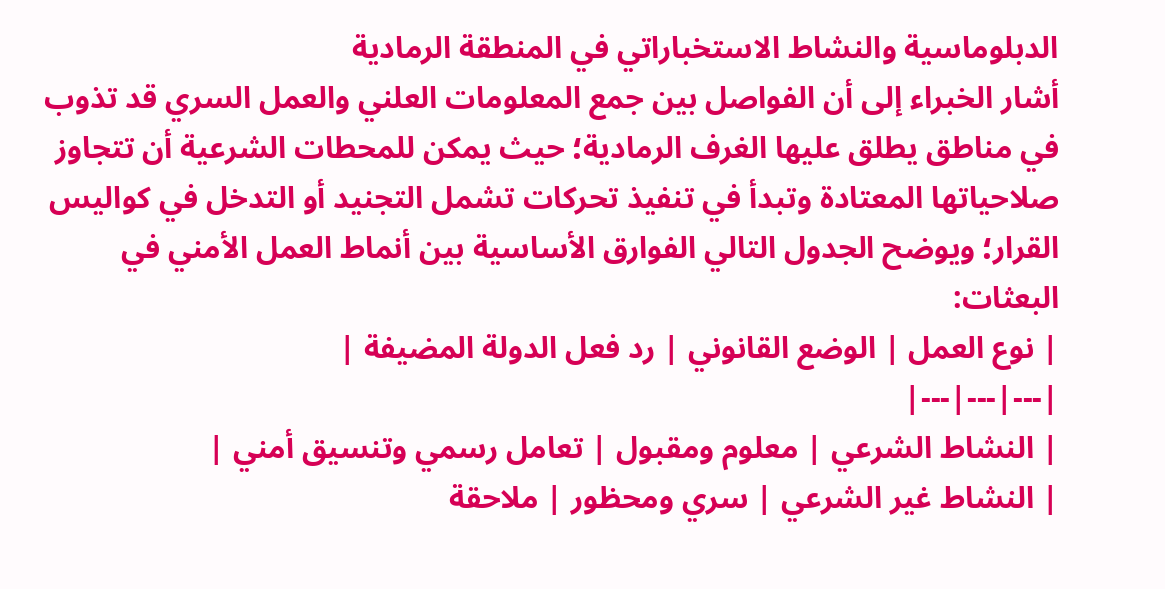الدبلوماسية والنشاط الاستخباراتي في المنطقة الرمادية
أشار الخبراء إلى أن الفواصل بين جمع المعلومات العلني والعمل السري قد تذوب في مناطق يطلق عليها الغرف الرمادية؛ حيث يمكن للمحطات الشرعية أن تتجاوز صلاحياتها المعتادة وتبدأ في تنفيذ تحركات تشمل التجنيد أو التدخل في كواليس القرار؛ ويوضح الجدول التالي الفوارق الأساسية بين أنماط العمل الأمني في البعثات:
| نوع العمل | الوضع القانوني | رد فعل الدولة المضيفة |
|---|---|---|
| النشاط الشرعي | معلوم ومقبول | تعامل رسمي وتنسيق أمني |
| النشاط غير الشرعي | سري ومحظور | ملاحقة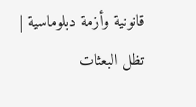قانونية وأزمة دبلوماسية |
تظل البعثات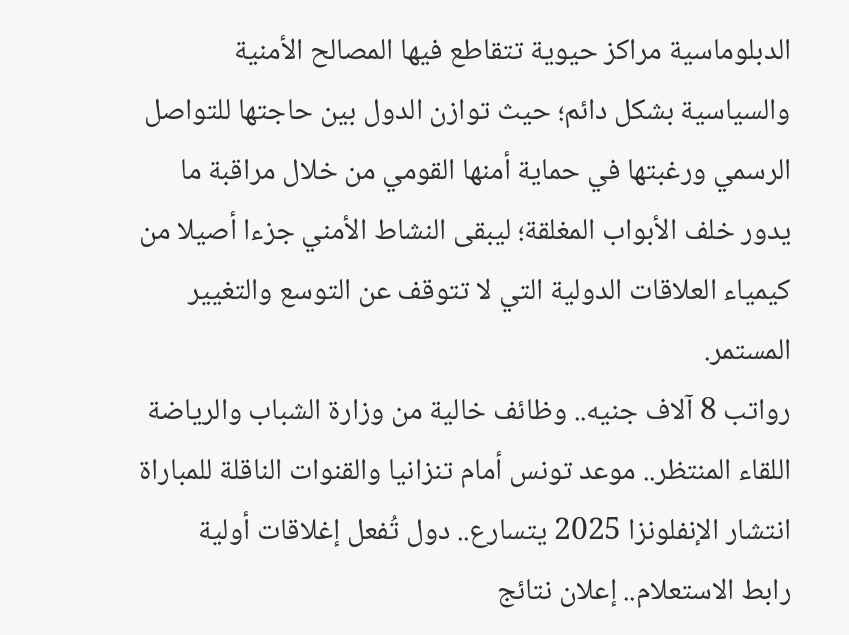الدبلوماسية مراكز حيوية تتقاطع فيها المصالح الأمنية والسياسية بشكل دائم؛ حيث توازن الدول بين حاجتها للتواصل الرسمي ورغبتها في حماية أمنها القومي من خلال مراقبة ما يدور خلف الأبواب المغلقة؛ ليبقى النشاط الأمني جزءا أصيلا من كيمياء العلاقات الدولية التي لا تتوقف عن التوسع والتغيير المستمر.
رواتب 8 آلاف جنيه.. وظائف خالية من وزارة الشباب والرياضة
اللقاء المنتظر.. موعد تونس أمام تنزانيا والقنوات الناقلة للمباراة
انتشار الإنفلونزا 2025 يتسارع.. دول تُفعل إغلاقات أولية
رابط الاستعلام.. إعلان نتائج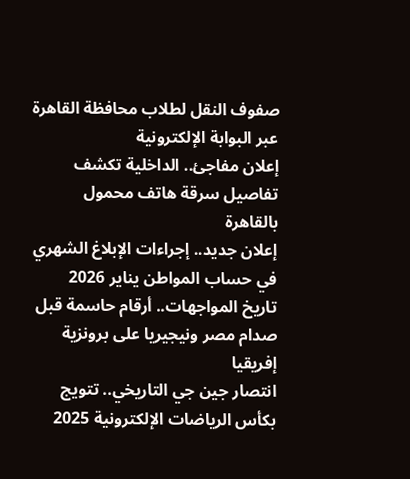صفوف النقل لطلاب محافظة القاهرة عبر البوابة الإلكترونية
إعلان مفاجئ.. الداخلية تكشف تفاصيل سرقة هاتف محمول بالقاهرة
إعلان جديد.. إجراءات الإبلاغ الشهري في حساب المواطن يناير 2026
تاريخ المواجهات.. أرقام حاسمة قبل صدام مصر ونيجيريا على برونزية إفريقيا
انتصار جين جي التاريخي.. تتويج بكأس الرياضات الإلكترونية 2025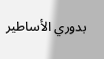بدوري الأساطير